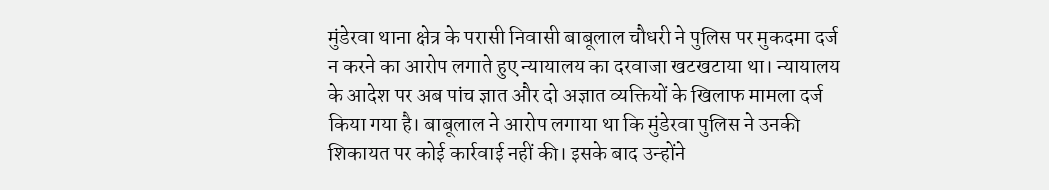मुंडेरवा थाना क्षेत्र के परासी निवासी बाबूलाल चौधरी ने पुलिस पर मुकदमा दर्ज न करने का आरोप लगाते हुए न्यायालय का दरवाजा खटखटाया था। न्यायालय के आदेश पर अब पांच ज्ञात और दो अज्ञात व्यक्तियों के खिलाफ मामला दर्ज किया गया है। बाबूलाल ने आरोप लगाया था कि मुंडेरवा पुलिस ने उनकी शिकायत पर कोई कार्रवाई नहीं की। इसके बाद उन्होंने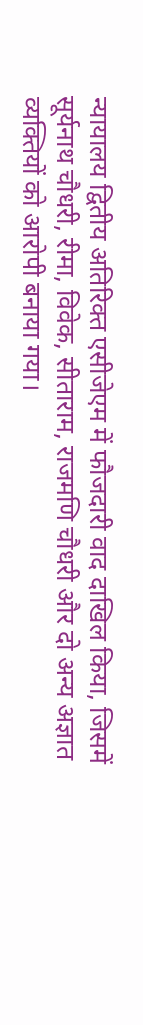न्यायालय द्वितीय अतिरिक्त एसीजेएम में फौजदारी वाद दाखिल किया, जिसमें सूर्यनाथ चौधरी, रीमा, विवेक, सीताराम, राजमणि चौधरी और दो अन्य अज्ञात व्यक्तियों को आरोपी बनाया गया।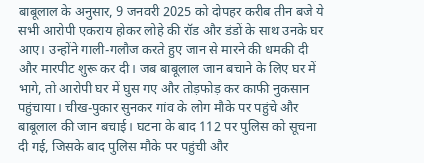बाबूलाल के अनुसार, 9 जनवरी 2025 को दोपहर करीब तीन बजे ये सभी आरोपी एकराय होकर लोहे की रॉड और डंडों के साथ उनके घर आए। उन्होंने गाली-गलौज करते हुए जान से मारने की धमकी दी और मारपीट शुरू कर दी। जब बाबूलाल जान बचाने के लिए घर में भागे, तो आरोपी घर में घुस गए और तोड़फोड़ कर काफी नुकसान पहुंचाया। चीख-पुकार सुनकर गांव के लोग मौके पर पहुंचे और बाबूलाल की जान बचाई। घटना के बाद 112 पर पुलिस को सूचना दी गई, जिसके बाद पुलिस मौके पर पहुंची और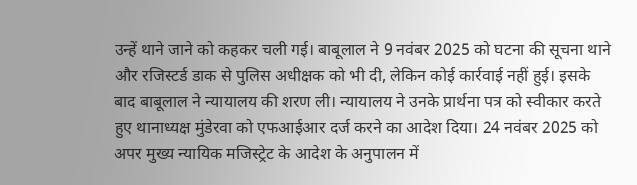उन्हें थाने जाने को कहकर चली गई। बाबूलाल ने 9 नवंबर 2025 को घटना की सूचना थाने और रजिस्टर्ड डाक से पुलिस अधीक्षक को भी दी, लेकिन कोई कार्रवाई नहीं हुई। इसके बाद बाबूलाल ने न्यायालय की शरण ली। न्यायालय ने उनके प्रार्थना पत्र को स्वीकार करते हुए थानाध्यक्ष मुंडेरवा को एफआईआर दर्ज करने का आदेश दिया। 24 नवंबर 2025 को अपर मुख्य न्यायिक मजिस्ट्रेट के आदेश के अनुपालन में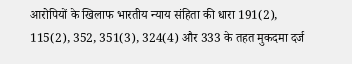आरोपियों के खिलाफ भारतीय न्याय संहिता की धारा 191(2), 115(2), 352, 351(3), 324(4) और 333 के तहत मुकदमा दर्ज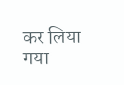कर लिया गया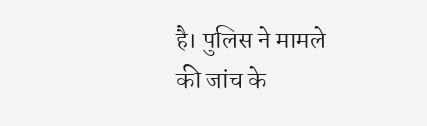है। पुलिस ने मामले की जांच के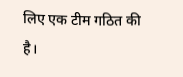लिए एक टीम गठित की है।